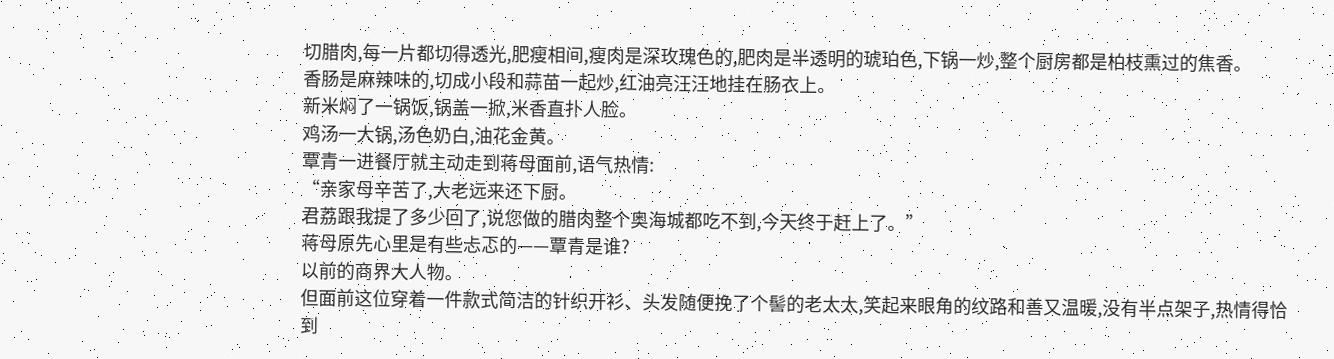切腊肉,每一片都切得透光,肥瘦相间,瘦肉是深玫瑰色的,肥肉是半透明的琥珀色,下锅一炒,整个厨房都是柏枝熏过的焦香。
香肠是麻辣味的,切成小段和蒜苗一起炒,红油亮汪汪地挂在肠衣上。
新米焖了一锅饭,锅盖一掀,米香直扑人脸。
鸡汤一大锅,汤色奶白,油花金黄。
覃青一进餐厅就主动走到蒋母面前,语气热情:
“亲家母辛苦了,大老远来还下厨。
君荔跟我提了多少回了,说您做的腊肉整个奥海城都吃不到,今天终于赶上了。”
蒋母原先心里是有些忐忑的——覃青是谁?
以前的商界大人物。
但面前这位穿着一件款式简洁的针织开衫、头发随便挽了个髻的老太太,笑起来眼角的纹路和善又温暖,没有半点架子,热情得恰到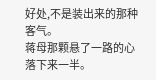好处,不是装出来的那种客气。
蒋母那颗悬了一路的心落下来一半。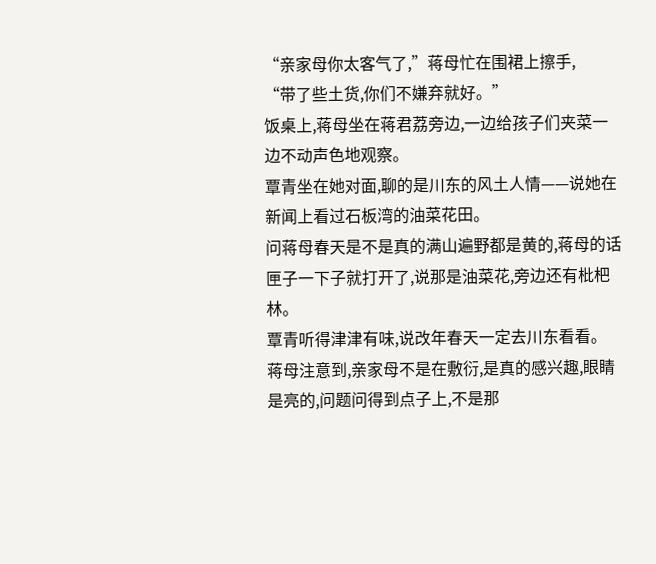“亲家母你太客气了,”蒋母忙在围裙上擦手,
“带了些土货,你们不嫌弃就好。”
饭桌上,蒋母坐在蒋君荔旁边,一边给孩子们夹菜一边不动声色地观察。
覃青坐在她对面,聊的是川东的风土人情——说她在新闻上看过石板湾的油菜花田。
问蒋母春天是不是真的满山遍野都是黄的,蒋母的话匣子一下子就打开了,说那是油菜花,旁边还有枇杷林。
覃青听得津津有味,说改年春天一定去川东看看。
蒋母注意到,亲家母不是在敷衍,是真的感兴趣,眼睛是亮的,问题问得到点子上,不是那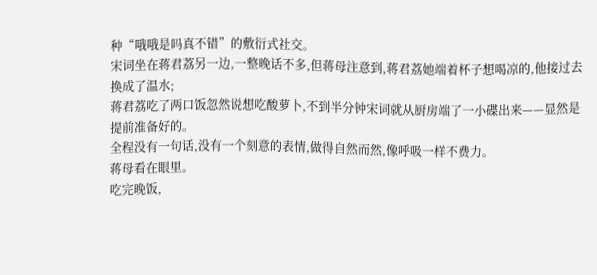种“哦哦是吗真不错”的敷衍式社交。
宋词坐在蒋君荔另一边,一整晚话不多,但蒋母注意到,蒋君荔她端着杯子想喝凉的,他接过去换成了温水;
蒋君荔吃了两口饭忽然说想吃酸萝卜,不到半分钟宋词就从厨房端了一小碟出来——显然是提前准备好的。
全程没有一句话,没有一个刻意的表情,做得自然而然,像呼吸一样不费力。
蒋母看在眼里。
吃完晚饭,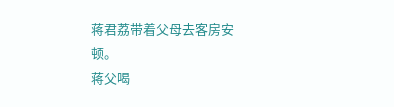蒋君荔带着父母去客房安顿。
蒋父喝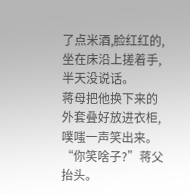了点米酒,脸红红的,坐在床沿上搓着手,半天没说话。
蒋母把他换下来的外套叠好放进衣柜,噗嗤一声笑出来。
“你笑啥子?”蒋父抬头。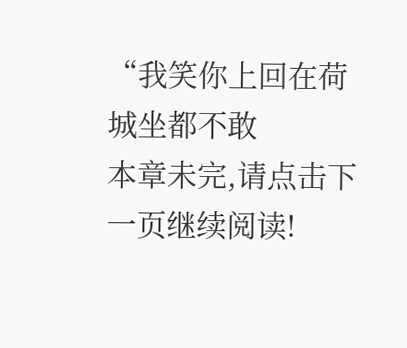“我笑你上回在荷城坐都不敢
本章未完,请点击下一页继续阅读!